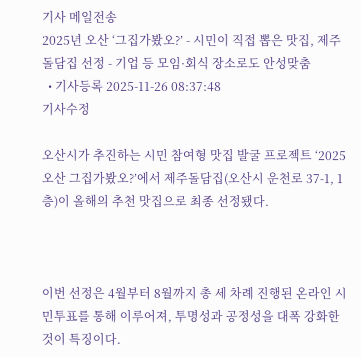기사 메일전송
2025년 오산 ‘그집가봤오?’ - 시민이 직접 뽑은 맛집, 제주돌담집 선정 - 기업 등 모임·회식 장소로도 안성맞춤
  • 기사등록 2025-11-26 08:37:48
기사수정

오산시가 추진하는 시민 참여형 맛집 발굴 프로젝트 ‘2025 오산 그집가봤오?’에서 제주돌담집(오산시 운천로 37-1, 1층)이 올해의 추천 맛집으로 최종 선정됐다.



이번 선정은 4월부터 8월까지 총 세 차례 진행된 온라인 시민투표를 통해 이루어져, 투명성과 공정성을 대폭 강화한 것이 특징이다.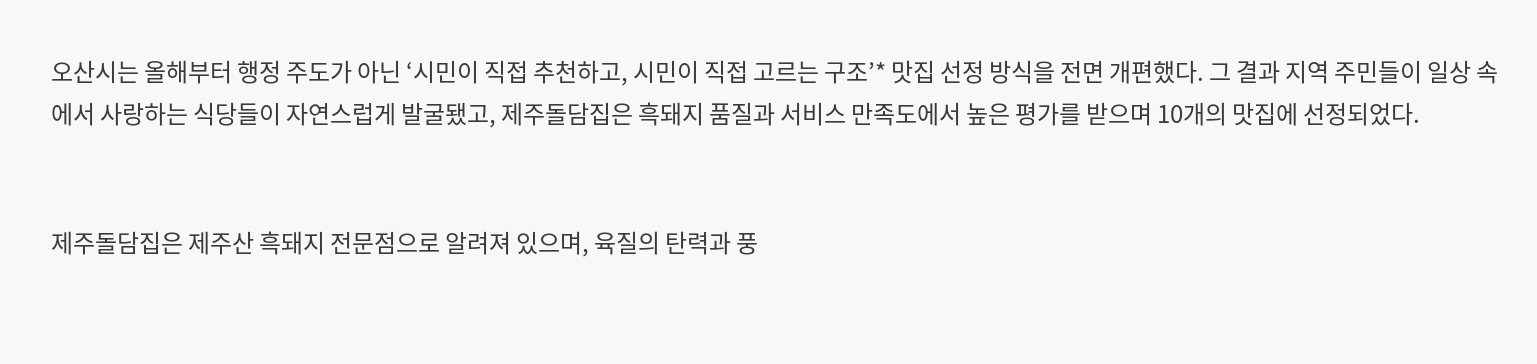오산시는 올해부터 행정 주도가 아닌 ‘시민이 직접 추천하고, 시민이 직접 고르는 구조’* 맛집 선정 방식을 전면 개편했다. 그 결과 지역 주민들이 일상 속에서 사랑하는 식당들이 자연스럽게 발굴됐고, 제주돌담집은 흑돼지 품질과 서비스 만족도에서 높은 평가를 받으며 10개의 맛집에 선정되었다.


제주돌담집은 제주산 흑돼지 전문점으로 알려져 있으며, 육질의 탄력과 풍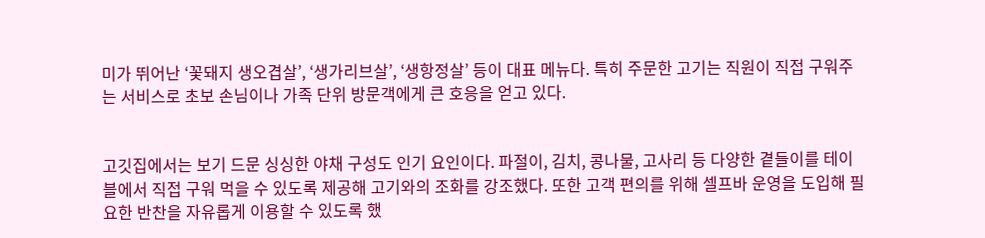미가 뛰어난 ‘꽃돼지 생오겹살’, ‘생가리브살’, ‘생항정살’ 등이 대표 메뉴다. 특히 주문한 고기는 직원이 직접 구워주는 서비스로 초보 손님이나 가족 단위 방문객에게 큰 호응을 얻고 있다.


고깃집에서는 보기 드문 싱싱한 야채 구성도 인기 요인이다. 파절이, 김치, 콩나물, 고사리 등 다양한 곁들이를 테이블에서 직접 구워 먹을 수 있도록 제공해 고기와의 조화를 강조했다. 또한 고객 편의를 위해 셀프바 운영을 도입해 필요한 반찬을 자유롭게 이용할 수 있도록 했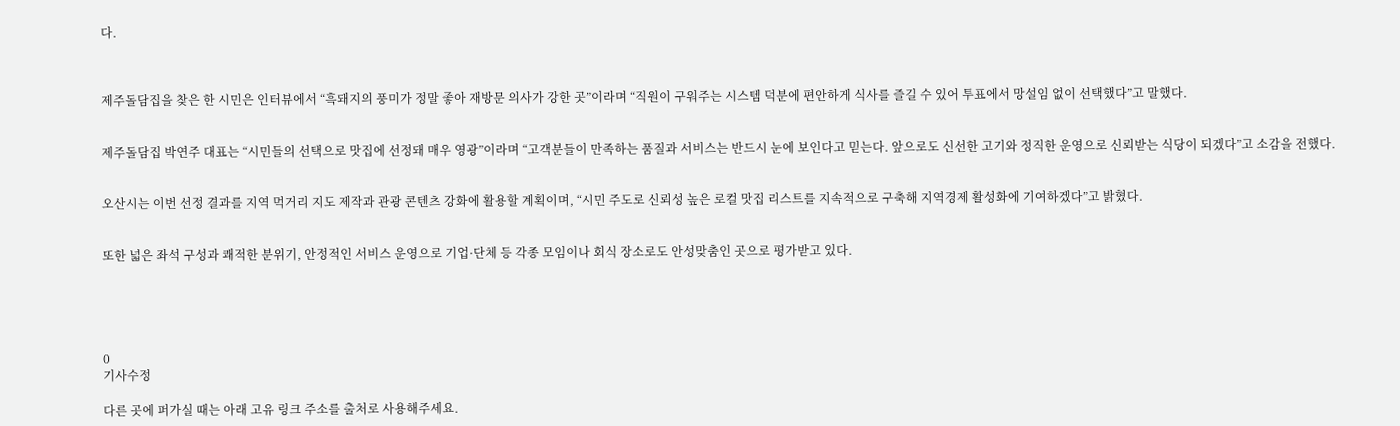다.



제주돌담집을 찾은 한 시민은 인터뷰에서 “흑돼지의 풍미가 정말 좋아 재방문 의사가 강한 곳”이라며 “직원이 구워주는 시스템 덕분에 편안하게 식사를 즐길 수 있어 투표에서 망설임 없이 선택했다”고 말했다.


제주돌담집 박연주 대표는 “시민들의 선택으로 맛집에 선정돼 매우 영광”이라며 “고객분들이 만족하는 품질과 서비스는 반드시 눈에 보인다고 믿는다. 앞으로도 신선한 고기와 정직한 운영으로 신뢰받는 식당이 되겠다”고 소감을 전했다.


오산시는 이번 선정 결과를 지역 먹거리 지도 제작과 관광 콘텐츠 강화에 활용할 계획이며, “시민 주도로 신뢰성 높은 로컬 맛집 리스트를 지속적으로 구축해 지역경제 활성화에 기여하겠다”고 밝혔다.


또한 넓은 좌석 구성과 쾌적한 분위기, 안정적인 서비스 운영으로 기업·단체 등 각종 모임이나 회식 장소로도 안성맞춤인 곳으로 평가받고 있다.





0
기사수정

다른 곳에 퍼가실 때는 아래 고유 링크 주소를 출처로 사용해주세요.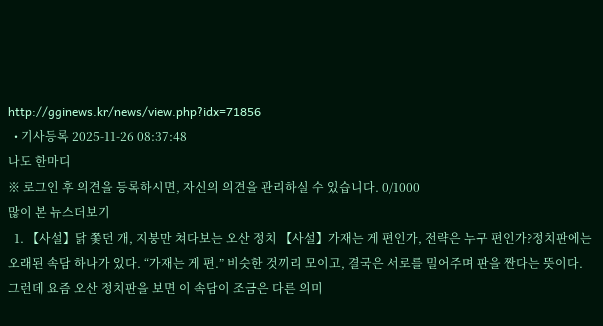http://gginews.kr/news/view.php?idx=71856
  • 기사등록 2025-11-26 08:37:48
나도 한마디
※ 로그인 후 의견을 등록하시면, 자신의 의견을 관리하실 수 있습니다. 0/1000
많이 본 뉴스더보기
  1. 【사설】닭 쫓던 개, 지붕만 쳐다보는 오산 정치 【사설】가재는 게 편인가, 전략은 누구 편인가?정치판에는 오래된 속담 하나가 있다. “가재는 게 편.” 비슷한 것끼리 모이고, 결국은 서로를 밀어주며 판을 짠다는 뜻이다. 그런데 요즘 오산 정치판을 보면 이 속담이 조금은 다른 의미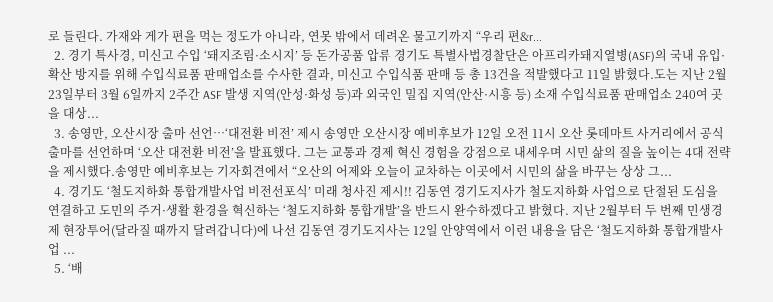로 들린다. 가재와 게가 편을 먹는 정도가 아니라, 연못 밖에서 데려온 물고기까지 “우리 편&r...
  2. 경기 특사경, 미신고 수입 ‘돼지조림·소시지’ 등 돈가공품 압류 경기도 특별사법경찰단은 아프리카돼지열병(ASF)의 국내 유입·확산 방지를 위해 수입식료품 판매업소를 수사한 결과, 미신고 수입식품 판매 등 총 13건을 적발했다고 11일 밝혔다.도는 지난 2월 23일부터 3월 6일까지 2주간 ASF 발생 지역(안성·화성 등)과 외국인 밀집 지역(안산·시흥 등) 소재 수입식료품 판매업소 240여 곳을 대상...
  3. 송영만, 오산시장 출마 선언…‘대전환 비전’ 제시 송영만 오산시장 예비후보가 12일 오전 11시 오산 롯데마트 사거리에서 공식 출마를 선언하며 ‘오산 대전환 비전’을 발표했다. 그는 교통과 경제 혁신 경험을 강점으로 내세우며 시민 삶의 질을 높이는 4대 전략을 제시했다.송영만 예비후보는 기자회견에서 “오산의 어제와 오늘이 교차하는 이곳에서 시민의 삶을 바꾸는 상상 그...
  4. 경기도 ‘철도지하화 통합개발사업 비전선포식’ 미래 청사진 제시!! 김동연 경기도지사가 철도지하화 사업으로 단절된 도심을 연결하고 도민의 주거·생활 환경을 혁신하는 ‘철도지하화 통합개발’을 반드시 완수하겠다고 밝혔다. 지난 2월부터 두 번째 민생경제 현장투어(달라질 때까지 달려갑니다)에 나선 김동연 경기도지사는 12일 안양역에서 이런 내용을 담은 ‘철도지하화 통합개발사업 ...
  5. ‘배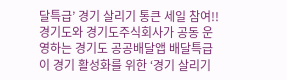달특급’ 경기 살리기 통큰 세일 참여!! 경기도와 경기도주식회사가 공동 운영하는 경기도 공공배달앱 배달특급이 경기 활성화를 위한 ‘경기 살리기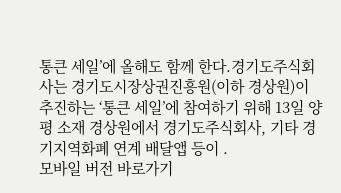통큰 세일’에 올해도 함께 한다.경기도주식회사는 경기도시장상권진흥원(이하 경상원)이 추진하는 ‘통큰 세일’에 참여하기 위해 13일 양평 소재 경상원에서 경기도주식회사, 기타 경기지역화폐 연계 배달앱 등이 .
모바일 버전 바로가기